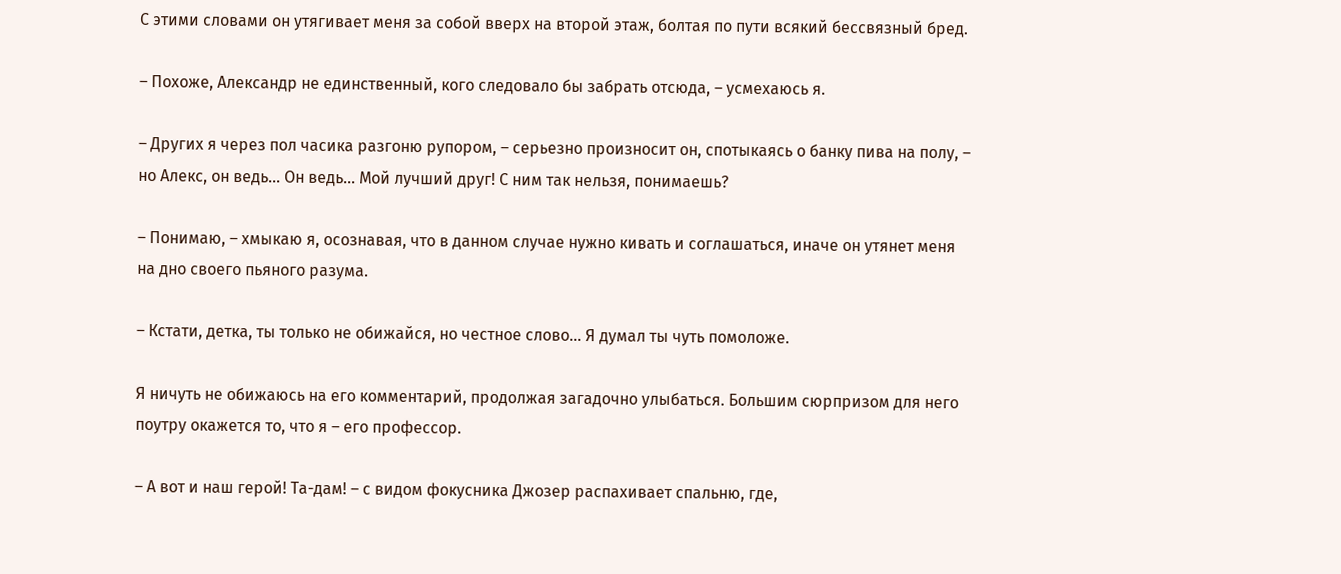С этими словами он утягивает меня за собой вверх на второй этаж, болтая по пути всякий бессвязный бред.

– Похоже, Александр не единственный, кого следовало бы забрать отсюда, – усмехаюсь я.

– Других я через пол часика разгоню рупором, – серьезно произносит он, спотыкаясь о банку пива на полу, – но Алекс, он ведь… Он ведь… Мой лучший друг! С ним так нельзя, понимаешь?

– Понимаю, – хмыкаю я, осознавая, что в данном случае нужно кивать и соглашаться, иначе он утянет меня на дно своего пьяного разума.

– Кстати, детка, ты только не обижайся, но честное слово… Я думал ты чуть помоложе.

Я ничуть не обижаюсь на его комментарий, продолжая загадочно улыбаться. Большим сюрпризом для него поутру окажется то, что я – его профессор.

– А вот и наш герой! Та-дам! – с видом фокусника Джозер распахивает спальню, где,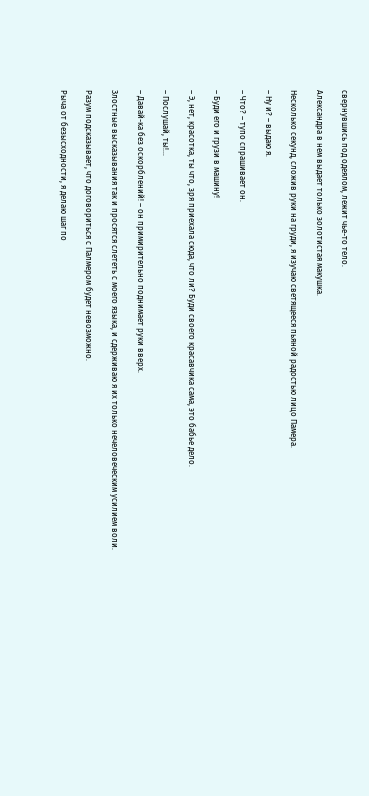свернувшись под одеялом, лежит чье-то тело.

Александра в нем выдает только золотистая макушка.

Несколько секунд, сложив руки на груди, я изучаю светящееся пьяной радостью лицо Памера.

– Ну и? – выдаю я.

– Что? – тупо спрашивает он.

– Буди его и грузи в машину!

– Э, нет, красотка, ты что, зря приехала сюда, что ли? Буди своего красавчика сама, это бабье дело.

– Послушай, ты!…

– Давай-ка без оскорблений! – он примирительно поднимает руки вверх.

Злостные высказывания так и просятся слететь с моего языка, и сдерживаю я их только нечеловеческим усилием воли.

Разум подсказывает, что договориться с Палмером будет невозможно.

Рыча от безысходности, я делаю шаг по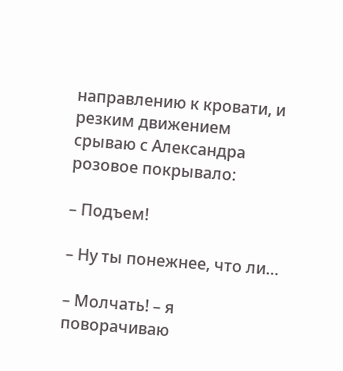направлению к кровати, и резким движением срываю с Александра розовое покрывало:

– Подъем!

– Ну ты понежнее, что ли…

– Молчать! – я поворачиваю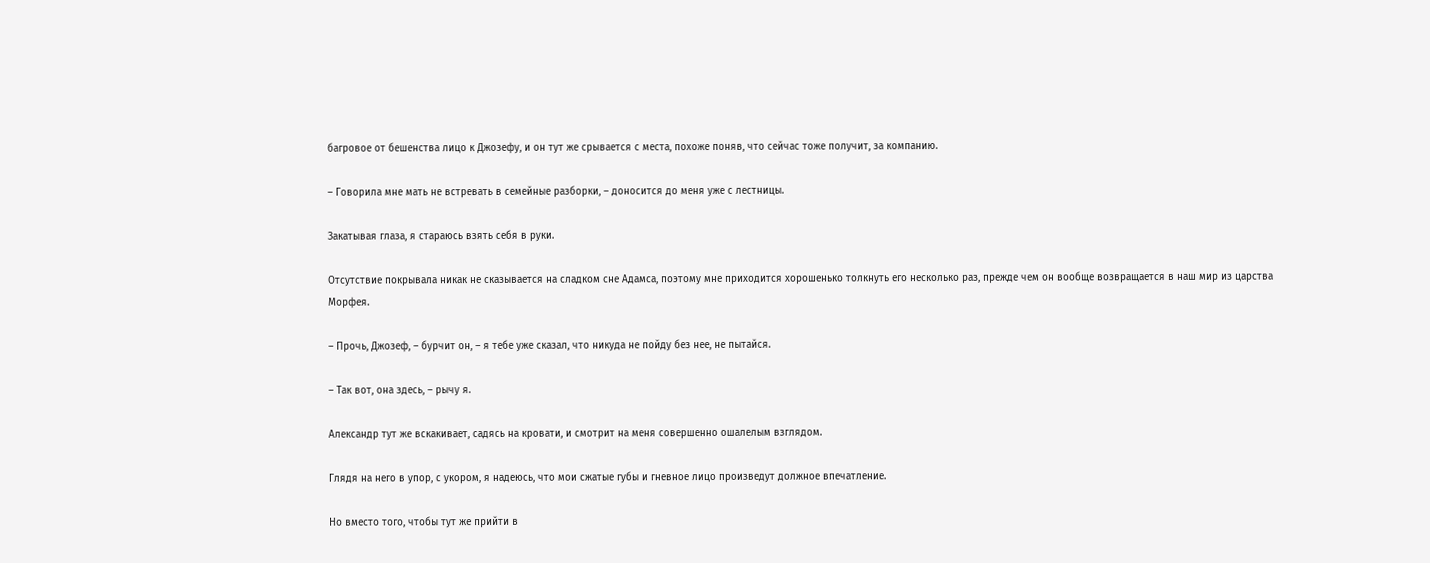багровое от бешенства лицо к Джозефу, и он тут же срывается с места, похоже поняв, что сейчас тоже получит, за компанию.

– Говорила мне мать не встревать в семейные разборки, – доносится до меня уже с лестницы.

Закатывая глаза, я стараюсь взять себя в руки.

Отсутствие покрывала никак не сказывается на сладком сне Адамса, поэтому мне приходится хорошенько толкнуть его несколько раз, прежде чем он вообще возвращается в наш мир из царства Морфея.

– Прочь, Джозеф, – бурчит он, – я тебе уже сказал, что никуда не пойду без нее, не пытайся.

– Так вот, она здесь, – рычу я.

Александр тут же вскакивает, садясь на кровати, и смотрит на меня совершенно ошалелым взглядом.

Глядя на него в упор, с укором, я надеюсь, что мои сжатые губы и гневное лицо произведут должное впечатление.

Но вместо того, чтобы тут же прийти в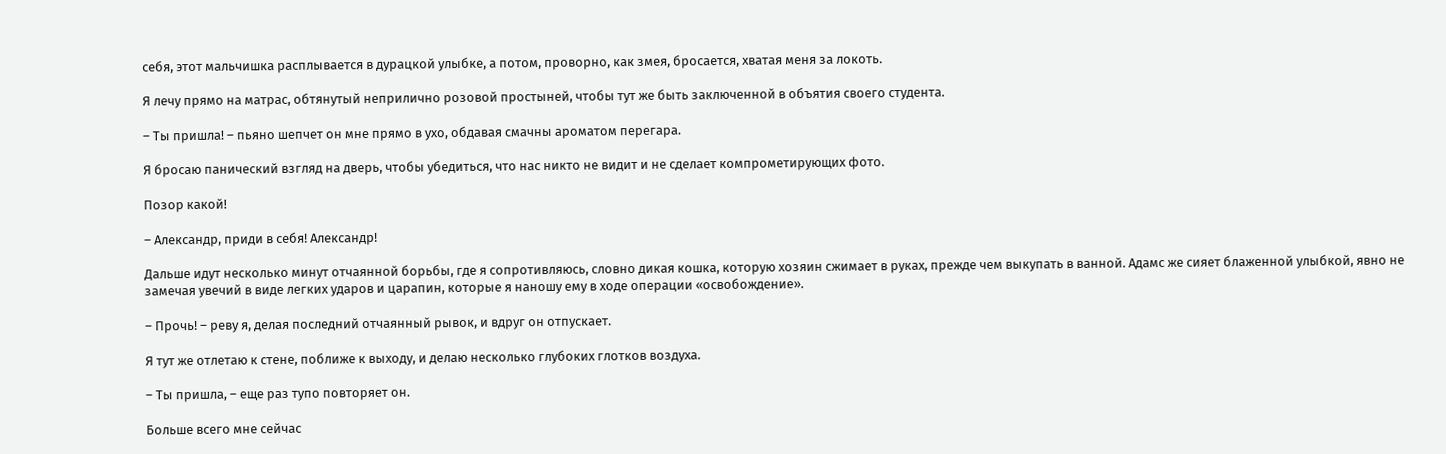себя, этот мальчишка расплывается в дурацкой улыбке, а потом, проворно, как змея, бросается, хватая меня за локоть.

Я лечу прямо на матрас, обтянутый неприлично розовой простыней, чтобы тут же быть заключенной в объятия своего студента.

– Ты пришла! – пьяно шепчет он мне прямо в ухо, обдавая смачны ароматом перегара.

Я бросаю панический взгляд на дверь, чтобы убедиться, что нас никто не видит и не сделает компрометирующих фото.

Позор какой!

– Александр, приди в себя! Александр!

Дальше идут несколько минут отчаянной борьбы, где я сопротивляюсь, словно дикая кошка, которую хозяин сжимает в руках, прежде чем выкупать в ванной. Адамс же сияет блаженной улыбкой, явно не замечая увечий в виде легких ударов и царапин, которые я наношу ему в ходе операции «освобождение».

– Прочь! – реву я, делая последний отчаянный рывок, и вдруг он отпускает.

Я тут же отлетаю к стене, поближе к выходу, и делаю несколько глубоких глотков воздуха.

– Ты пришла, – еще раз тупо повторяет он.

Больше всего мне сейчас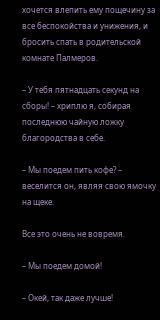хочется влепить ему пощечину за все беспокойства и унижения, и бросить спать в родительской комнате Палмеров.

– У тебя пятнадцать секунд на сборы! – хриплю я, собирая последнюю чайную ложку благородства в себе.

– Мы поедем пить кофе? – веселится он, являя свою ямочку на щеке.

Все это очень не вовремя.

– Мы поедем домой!

– Окей, так даже лучше!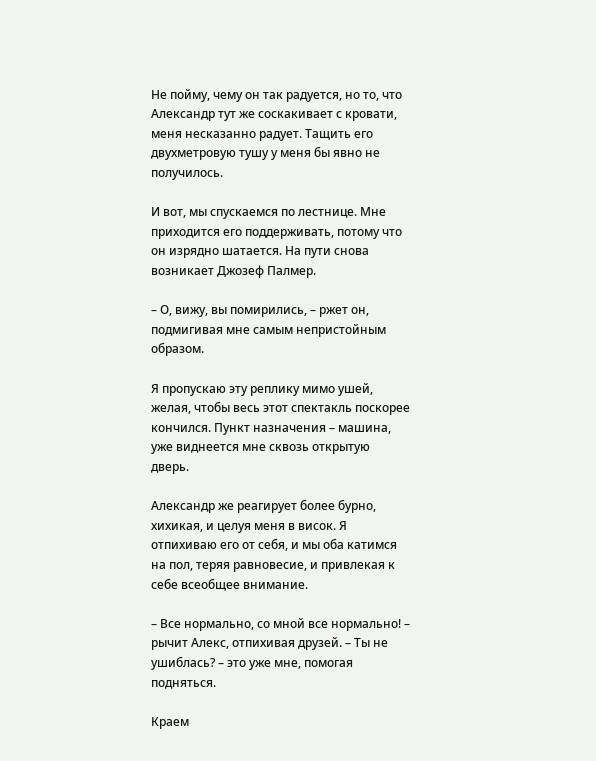Не пойму, чему он так радуется, но то, что Александр тут же соскакивает с кровати, меня несказанно радует. Тащить его двухметровую тушу у меня бы явно не получилось.

И вот, мы спускаемся по лестнице. Мне приходится его поддерживать, потому что он изрядно шатается. На пути снова возникает Джозеф Палмер.

– О, вижу, вы помирились, – ржет он, подмигивая мне самым непристойным образом.

Я пропускаю эту реплику мимо ушей, желая, чтобы весь этот спектакль поскорее кончился. Пункт назначения – машина, уже виднеется мне сквозь открытую дверь.

Александр же реагирует более бурно, хихикая, и целуя меня в висок. Я отпихиваю его от себя, и мы оба катимся на пол, теряя равновесие, и привлекая к себе всеобщее внимание.

– Все нормально, со мной все нормально! – рычит Алекс, отпихивая друзей. – Ты не ушиблась? – это уже мне, помогая подняться.

Краем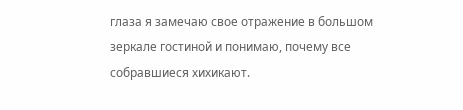глаза я замечаю свое отражение в большом зеркале гостиной и понимаю, почему все собравшиеся хихикают.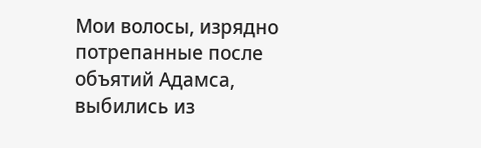Мои волосы, изрядно потрепанные после объятий Адамса, выбились из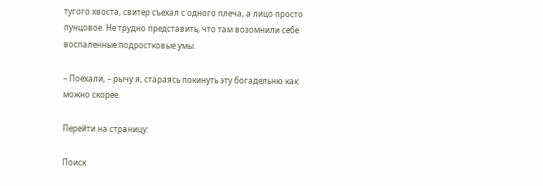тугого хвоста, свитер съехал с одного плеча, а лицо просто пунцовое. Не трудно представить, что там возомнили себе воспаленные подростковые умы.

– Поехали, – рычу я, стараясь покинуть эту богадельню как можно скорее.

Перейти на страницу:

Поиск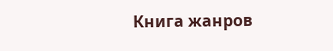Книга жанров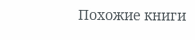Похожие книги